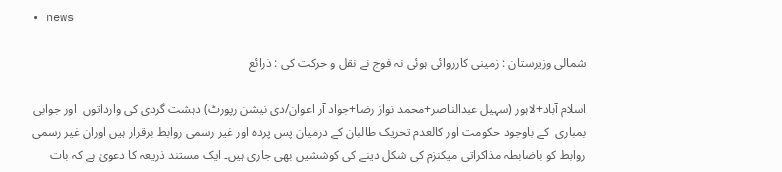• news

شمالی وزیرستان : زمینی کارروائی ہوئی نہ فوج نے نقل و حرکت کی : ذرائع

اسلام آباد+لاہور (سہیل عبدالناصر+محمد نواز رضا+جواد آر اعوان/دی نیشن رپورٹ) دہشت گردی کی وارداتوں  اور جوابی بمباری  کے باوجود حکومت اور کالعدم تحریک طالبان کے درمیان پس پردہ اور غیر رسمی روابط برقرار ہیں اوران غیر رسمی روابط کو باضابطہ مذاکراتی میکنزم کی شکل دینے کی کوششیں بھی جاری ہیں۔ ایک مستند ذریعہ کا دعویٰ ہے کہ بات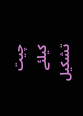چیت کیلئے تشکیل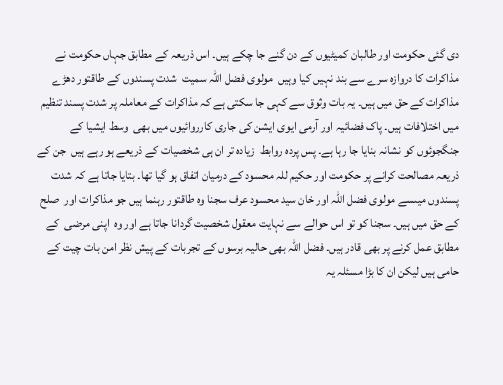دی گئی حکومت اور طالبان کمیٹیوں کے دن گنے جا چکے ہیں۔ اس ذریعہ کے مطابق جہاں حکومت نے مذاکرات کا دروازہ سرے سے بند نہیں کیا وہیں  مولوی فضل اللہ سمیت  شدت پسندوں کے طاقتور دھڑے مذاکرات کے حق میں ہیں۔ یہ بات وثوق سے کہی جا سکتی ہے کہ مذاکرات کے معاملہ پر شدت پسند تنظیم میں اختلافات ہیں۔ پاک فضائیہ اور آرمی ایوی ایشن کی جاری کارروائیوں میں بھی  وسط ایشیا کے جنگجوئوں کو نشانہ بنایا جا رہا ہے۔ پس پردہ روابط  زیادہ تر ان ہی شخصیات کے ذریعے ہو رہے ہیں  جن کے ذریعہ مصالحت کرانے پر حکومت اور حکیم للہ محسود کے درمیان اتفاق ہو گیا تھا۔ بتایا جاتا ہے کہ شدت پسندوں میںسے مولوی فضل اللہ اور خان سید محسود عرف سجنا وہ طاقتور رہنما ہیں جو مذاکرات اور  صلح کے حق میں ہیں۔ سجنا کو تو اس حوالے سے نہایت معقول شخصیت گردانا جاتا ہے اور وہ  اپنی مرضی  کے مطابق عمل کرنے پر بھی قادر ہیں۔ فضل اللہ بھی حالیہ برسوں کے تجربات کے پیش نظر امن بات چیت کے حامی ہیں لیکن ان کا بڑا مسئلہ یہ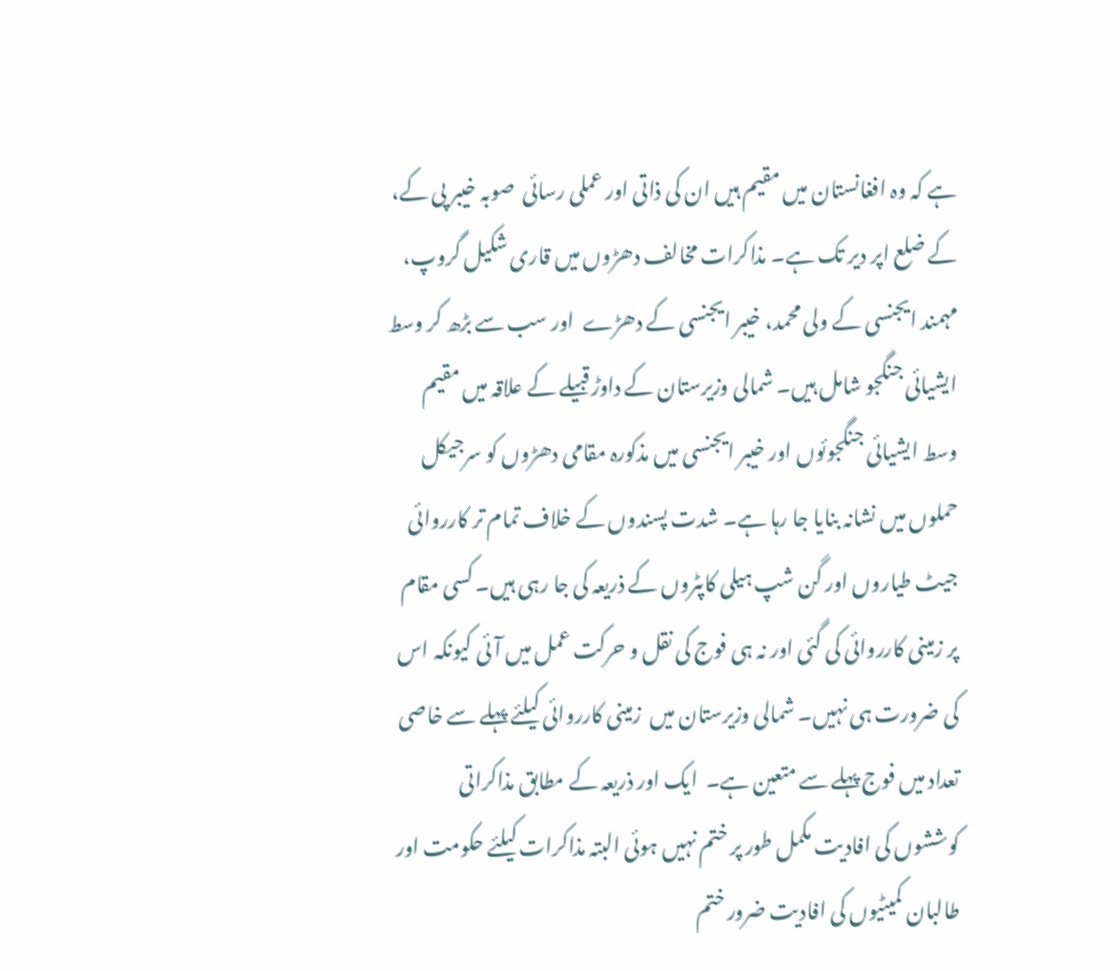ہے کہ وہ افغانستان میں مقیم ہیں ان کی ذاتی اور عملی رسائی  صوبہ خیبر پی کے، کے ضلع اپر دیر تک ہے۔ مذاکرات مخالف دھڑوں میں قاری شکیل گروپ، مہمند ایجنسی کے ولی محمد، خیبر ایجنسی کے دھڑے  اور سب سے بڑھ کر وسط ایشیائی جنگجو شامل ہیں۔ شمالی وزیرستان کے داوڑ قبیلے کے علاقہ میں مقیم وسط ایشیائی جنگجوئوں اور خیبر ایجنسی میں مذکورہ مقامی دھڑوں کو سرجیکل حملوں میں نشانہ بنایا جا رہا ہے۔ شدت پسندوں کے خلاف تمام تر کارروائی جیٹ طیاروں اور گن شپ ہیلی کاپٹروں کے ذریعہ کی جا رہی ہیں۔ کسی مقام پر زمینی کارروائی کی گئی اور نہ ہی فوج کی نقل و حرکت عمل میں آئی کیونکہ اس کی ضرورت ہی نہیں۔ شمالی وزیرستان میں  زمینی کارروائی کیلئے پہلے سے خاصی تعداد میں فوج پہلے سے متعین ہے۔  ایک اور ذریعہ کے مطابق مذاکراتی کوششوں کی افادیت مکمل طور پر ختم نہیں ہوئی البتہ مذاکرات کیلئے حکومت اور طالبان کمیٹیوں کی افادیت ضرور ختم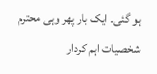ہو گئی۔ ایک بار پھر وہی محترم شخصیات اہم کردار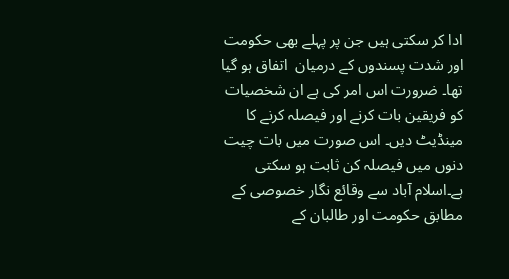ادا کر سکتی ہیں جن پر پہلے بھی حکومت اور شدت پسندوں کے درمیان  اتفاق ہو گیا تھا۔ ضرورت اس امر کی ہے ان شخصیات کو فریقین بات کرنے اور فیصلہ کرنے کا مینڈیٹ دیں۔ اس صورت میں بات چیت دنوں میں فیصلہ کن ثابت ہو سکتی ہے۔اسلام آباد سے وقائع نگار خصوصی کے مطابق حکومت اور طالبان کے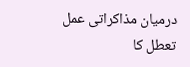درمیان مذاکراتی عمل تعطل کا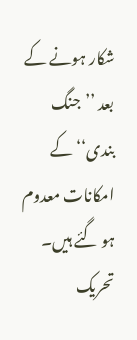شکار ہونے کے بعد ’’جنگ بندی‘‘ کے امکانات معدوم ہو گئے ہیں۔ تحریک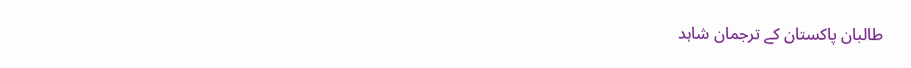طالبان پاکستان کے ترجمان شاہد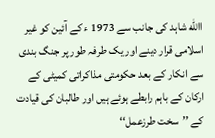االله شاہد کی جانب سے 1973 ء کے آئین کو غیر اسلامی قرار دینے اور یک طرفہ طور پر جنگ بندی سے انکار کے بعد حکومتی مذاکراتی کمیٹی کے ارکان کے باہم رابطے ہوئے ہیں اور طالبان کی قیادت کے ’’سخت طرزعمل‘‘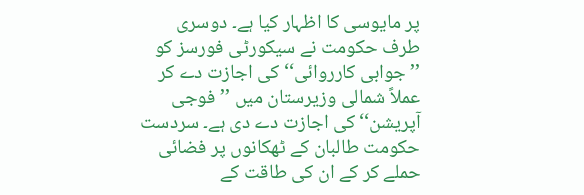پر مایوسی کا اظہار کیا ہے۔ دوسری طرف حکومت نے سیکورٹی فورسز کو ’’جوابی کارروائی‘‘ کی اجازت دے کر عملاً شمالی وزیرستان میں ’’فوجی آپریشن‘‘ کی اجازت دے دی ہے۔ سردست حکومت طالبان کے ٹھکانوں پر فضائی حملے کر کے ان کی طاقت کے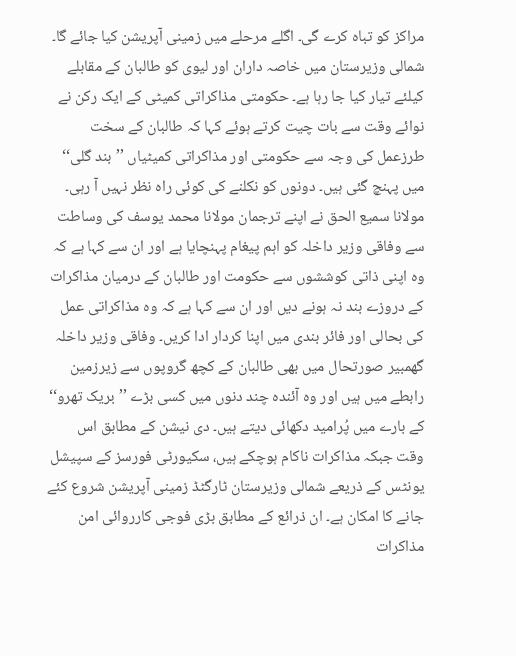مراکز کو تباہ کرے گی۔ اگلے مرحلے میں زمینی آپریشن کیا جائے گا۔ شمالی وزیرستان میں خاصہ داران اور لیوی کو طالبان کے مقابلے کیلئے تیار کیا جا رہا ہے۔ حکومتی مذاکراتی کمیٹی کے ایک رکن نے نوائے وقت سے بات چیت کرتے ہوئے کہا کہ طالبان کے سخت طرزعمل کی وجہ سے حکومتی اور مذاکراتی کمیٹیاں ’’بند گلی‘‘ میں پہنچ گئی ہیں۔ دونوں کو نکلنے کی کوئی راہ نظر نہیں آ رہی۔ مولانا سمیع الحق نے اپنے ترجمان مولانا محمد یوسف کی وساطت سے وفاقی وزیر داخلہ کو اہم پیغام پہنچایا ہے اور ان سے کہا ہے کہ وہ اپنی ذاتی کوششوں سے حکومت اور طالبان کے درمیان مذاکرات کے دروزے بند نہ ہونے دیں اور ان سے کہا ہے کہ وہ مذاکراتی عمل کی بحالی اور فائر بندی میں اپنا کردار ادا کریں۔ وفاقی وزیر داخلہ گھمبیر صورتحال میں بھی طالبان کے کچھ گروپوں سے زیرزمین رابطے میں ہیں اور وہ آئندہ چند دنوں میں کسی بڑے ’’بریک تھرو‘‘ کے بارے میں پُرامید دکھائی دیتے ہیں۔ دی نیشن کے مطابق اس وقت جبکہ مذاکرات ناکام ہوچکے ہیں، سکیورٹی فورسز کے سپیشل یونٹس کے ذریعے شمالی وزیرستان ٹارگٹڈ زمینی آپریشن شروع کئے جانے کا امکان ہے۔ ان ذرائع کے مطابق بڑی فوجی کارروائی امن مذاکرات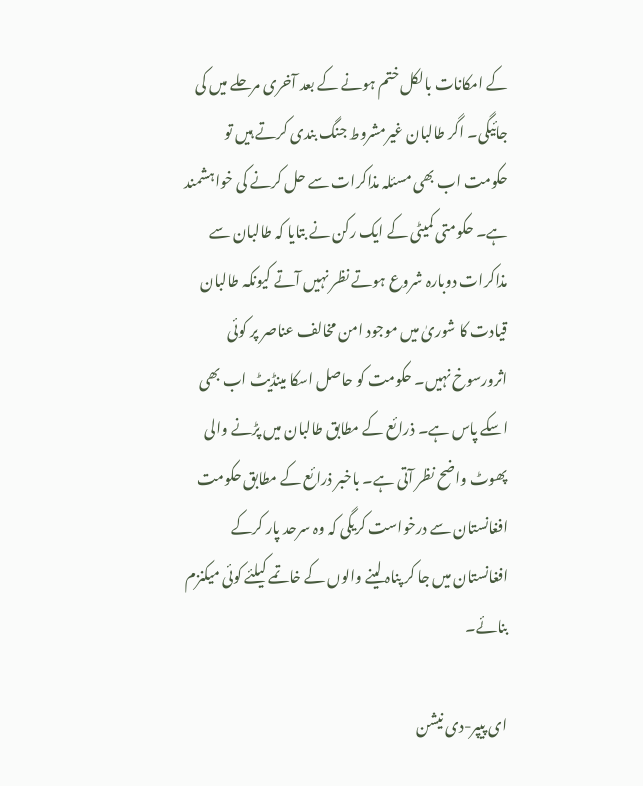کے امکانات بالکل ختم ہونے کے بعد آخری مرحلے میں کی جائیگی۔ اگر طالبان غیرمشروط جنگ بندی کرتے ہیں تو حکومت اب بھی مسئلہ مذاکرات سے حل کرنے کی خواہشمند ہے۔ حکومتی کمیٹی کے ایک رکن نے بتایا کہ طالبان سے مذاکرات دوبارہ شروع ہوتے نظر نہیں آتے کیونکہ طالبان قیادت کا شوریٰ میں موجود امن مخالف عناصر پر کوئی اثرورسوخ نہیں۔ حکومت کو حاصل اسکا مینڈیٹ اب بھی اسکے پاس ہے۔ ذرائع کے مطابق طالبان میں پڑنے والی پھوٹ واضح نظر آتی ہے۔ باخبر ذرائع کے مطابق حکومت افغانستان سے درخواست کریگی کہ وہ سرحد پار کرکے افغانستان میں جا کر پناہ لینے والوں کے خاتمے کیلئے کوئی میکنزم بنائے۔

ای پیپر-دی نیشن